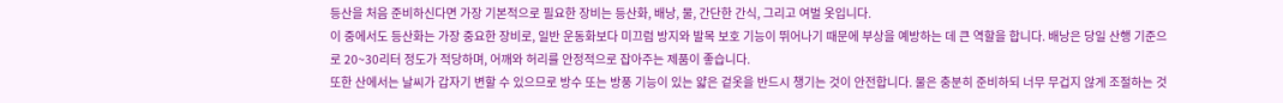등산을 처음 준비하신다면 가장 기본적으로 필요한 장비는 등산화, 배낭, 물, 간단한 간식, 그리고 여벌 옷입니다.
이 중에서도 등산화는 가장 중요한 장비로, 일반 운동화보다 미끄럼 방지와 발목 보호 기능이 뛰어나기 때문에 부상을 예방하는 데 큰 역할을 합니다. 배낭은 당일 산행 기준으로 20~30리터 정도가 적당하며, 어깨와 허리를 안정적으로 잡아주는 제품이 좋습니다.
또한 산에서는 날씨가 갑자기 변할 수 있으므로 방수 또는 방풍 기능이 있는 얇은 겉옷을 반드시 챙기는 것이 안전합니다. 물은 충분히 준비하되 너무 무겁지 않게 조절하는 것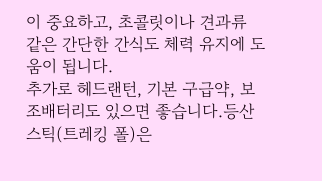이 중요하고, 초콜릿이나 견과류 같은 간단한 간식도 체력 유지에 도움이 됩니다.
추가로 헤드랜턴, 기본 구급약, 보조배터리도 있으면 좋습니다.등산 스틱(트레킹 폴)은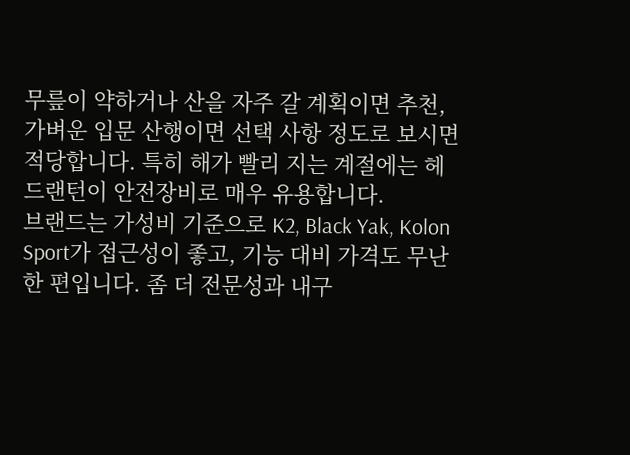무릎이 약하거나 산을 자주 갈 계획이면 추천, 가벼운 입문 산행이면 선택 사항 정도로 보시면 적당합니다. 특히 해가 빨리 지는 계절에는 헤드랜턴이 안전장비로 매우 유용합니다.
브랜드는 가성비 기준으로 K2, Black Yak, Kolon Sport가 접근성이 좋고, 기능 대비 가격도 무난한 편입니다. 좀 더 전문성과 내구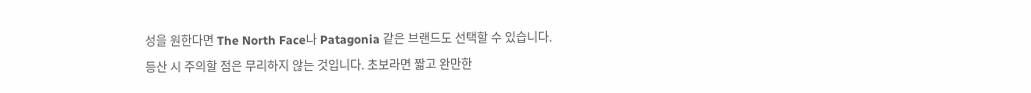성을 원한다면 The North Face나 Patagonia 같은 브랜드도 선택할 수 있습니다.
등산 시 주의할 점은 무리하지 않는 것입니다. 초보라면 짧고 완만한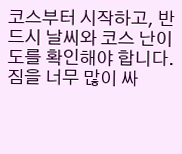코스부터 시작하고, 반드시 날씨와 코스 난이도를 확인해야 합니다. 짐을 너무 많이 싸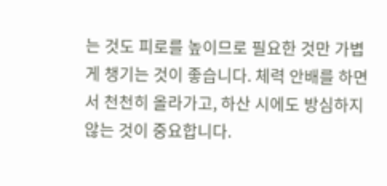는 것도 피로를 높이므로 필요한 것만 가볍게 챙기는 것이 좋습니다. 체력 안배를 하면서 천천히 올라가고, 하산 시에도 방심하지 않는 것이 중요합니다.